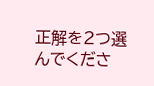正解を2つ選んでくださ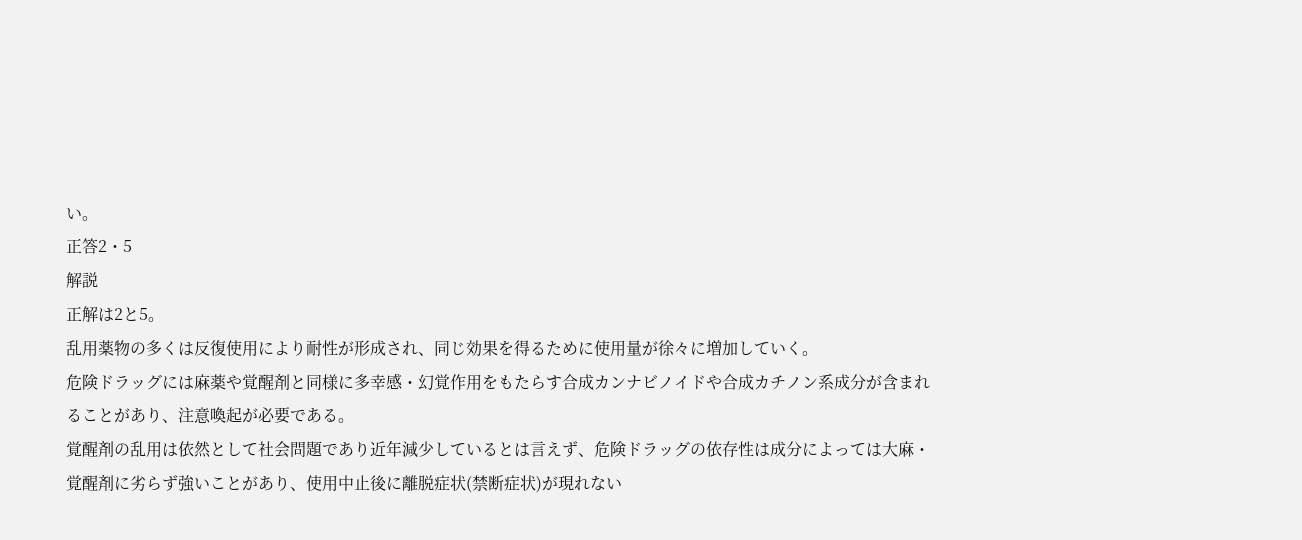い。
正答2・5
解説
正解は2と5。
乱用薬物の多くは反復使用により耐性が形成され、同じ効果を得るために使用量が徐々に増加していく。
危険ドラッグには麻薬や覚醒剤と同様に多幸感・幻覚作用をもたらす合成カンナビノイドや合成カチノン系成分が含まれることがあり、注意喚起が必要である。
覚醒剤の乱用は依然として社会問題であり近年減少しているとは言えず、危険ドラッグの依存性は成分によっては大麻・覚醒剤に劣らず強いことがあり、使用中止後に離脱症状(禁断症状)が現れない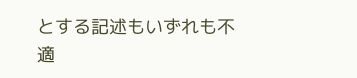とする記述もいずれも不適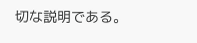切な説明である。